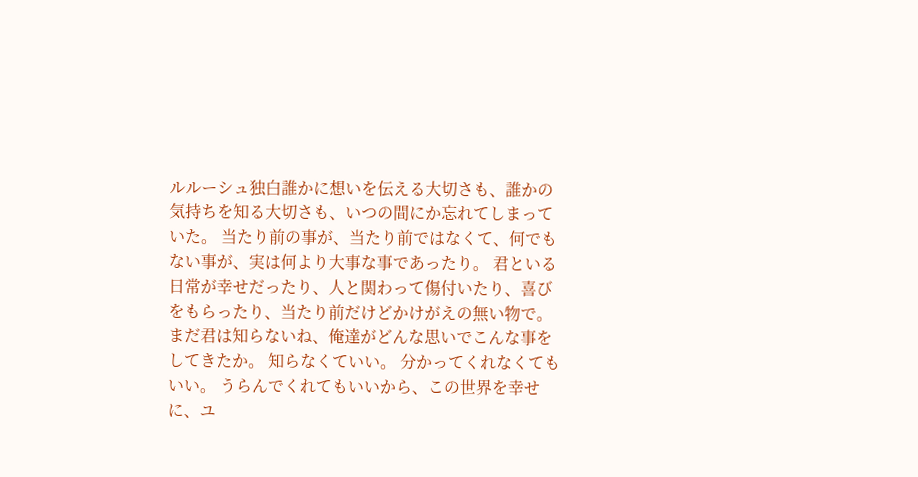ルルーシュ独白誰かに想いを伝える大切さも、誰かの気持ちを知る大切さも、いつの間にか忘れてしまっていた。 当たり前の事が、当たり前ではなくて、何でもない事が、実は何より大事な事であったり。 君といる日常が幸せだったり、人と関わって傷付いたり、喜びをもらったり、当たり前だけどかけがえの無い物で。 まだ君は知らないね、俺達がどんな思いでこんな事をしてきたか。 知らなくていい。 分かってくれなくてもいい。 うらんでくれてもいいから、この世界を幸せに、ユ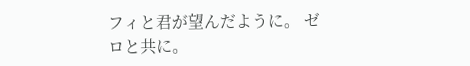フィと君が望んだように。 ゼロと共に。